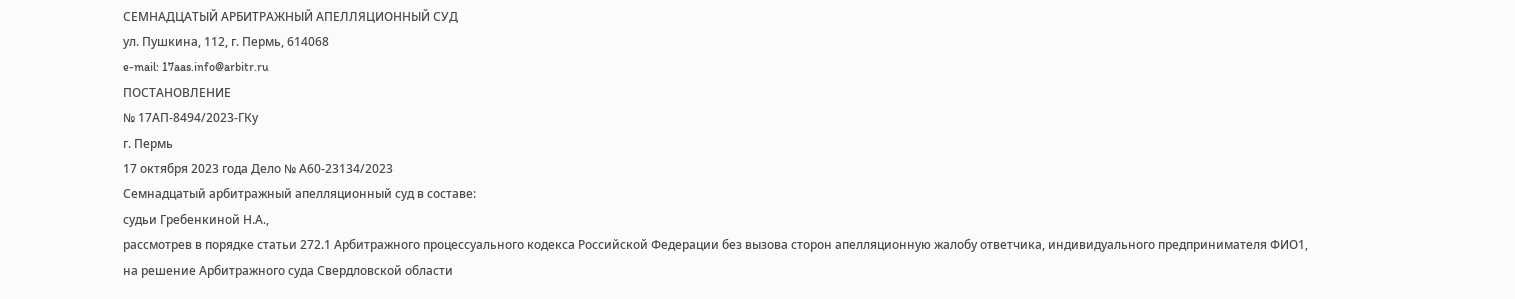СЕМНАДЦАТЫЙ АРБИТРАЖНЫЙ АПЕЛЛЯЦИОННЫЙ СУД
ул. Пушкина, 112, г. Пермь, 614068
e-mail: 17aas.info@arbitr.ru
ПОСТАНОВЛЕНИЕ
№ 17АП-8494/2023-ГКу
г. Пермь
17 октября 2023 года Дело № А60-23134/2023
Семнадцатый арбитражный апелляционный суд в составе:
судьи Гребенкиной Н.А.,
рассмотрев в порядке статьи 272.1 Арбитражного процессуального кодекса Российской Федерации без вызова сторон апелляционную жалобу ответчика, индивидуального предпринимателя ФИО1,
на решение Арбитражного суда Свердловской области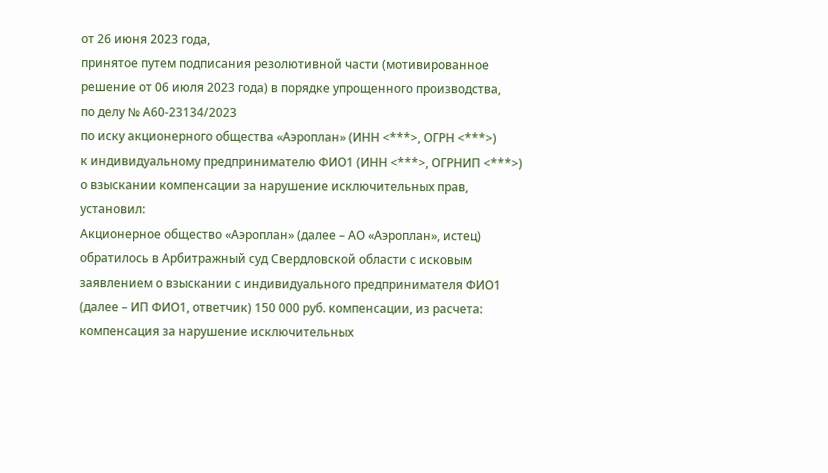от 26 июня 2023 года,
принятое путем подписания резолютивной части (мотивированное решение от 06 июля 2023 года) в порядке упрощенного производства,
по делу № А60-23134/2023
по иску акционерного общества «Аэроплан» (ИНН <***>, ОГРН <***>)
к индивидуальному предпринимателю ФИО1 (ИНН <***>, ОГРНИП <***>)
о взыскании компенсации за нарушение исключительных прав,
установил:
Акционерное общество «Аэроплан» (далее – АО «Аэроплан», истец) обратилось в Арбитражный суд Свердловской области с исковым заявлением о взыскании с индивидуального предпринимателя ФИО1 (далее – ИП ФИО1, ответчик) 150 000 руб. компенсации, из расчета: компенсация за нарушение исключительных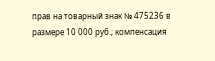прав на товарный знак № 475236 в размере 10 000 руб.; компенсация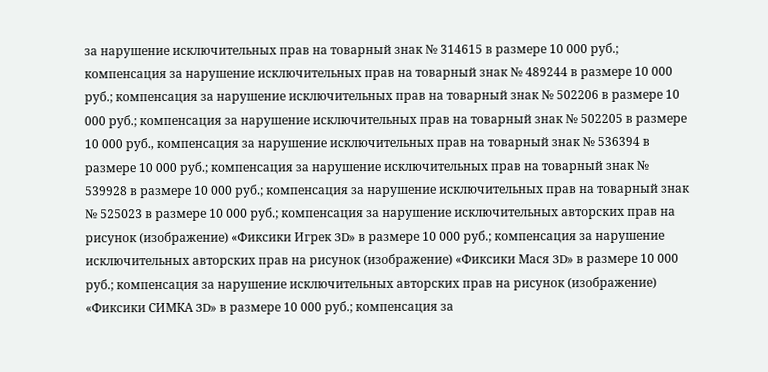за нарушение исключительных прав на товарный знак № 314615 в размере 10 000 руб.; компенсация за нарушение исключительных прав на товарный знак № 489244 в размере 10 000 руб.; компенсация за нарушение исключительных прав на товарный знак № 502206 в размере 10 000 руб.; компенсация за нарушение исключительных прав на товарный знак № 502205 в размере 10 000 руб., компенсация за нарушение исключительных прав на товарный знак № 536394 в размере 10 000 руб.; компенсация за нарушение исключительных прав на товарный знак № 539928 в размере 10 000 руб.; компенсация за нарушение исключительных прав на товарный знак № 525023 в размере 10 000 руб.; компенсация за нарушение исключительных авторских прав на рисунок (изображение) «Фиксики Игрек 3D» в размере 10 000 руб.; компенсация за нарушение исключительных авторских прав на рисунок (изображение) «Фиксики Мася 3D» в размере 10 000 руб.; компенсация за нарушение исключительных авторских прав на рисунок (изображение) «Фиксики СИМКА 3D» в размере 10 000 руб.; компенсация за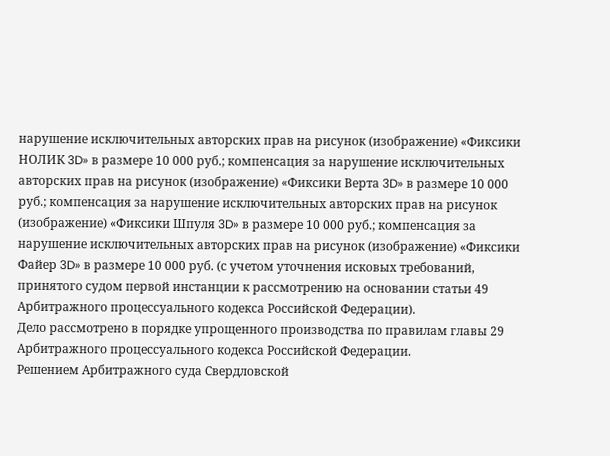нарушение исключительных авторских прав на рисунок (изображение) «Фиксики НОЛИК 3D» в размере 10 000 руб.; компенсация за нарушение исключительных авторских прав на рисунок (изображение) «Фиксики Верта 3D» в размере 10 000 руб.; компенсация за нарушение исключительных авторских прав на рисунок (изображение) «Фиксики Шпуля 3D» в размере 10 000 руб.; компенсация за нарушение исключительных авторских прав на рисунок (изображение) «Фиксики Файер 3D» в размере 10 000 руб. (с учетом уточнения исковых требований, принятого судом первой инстанции к рассмотрению на основании статьи 49 Арбитражного процессуального кодекса Российской Федерации).
Дело рассмотрено в порядке упрощенного производства по правилам главы 29 Арбитражного процессуального кодекса Российской Федерации.
Решением Арбитражного суда Свердловской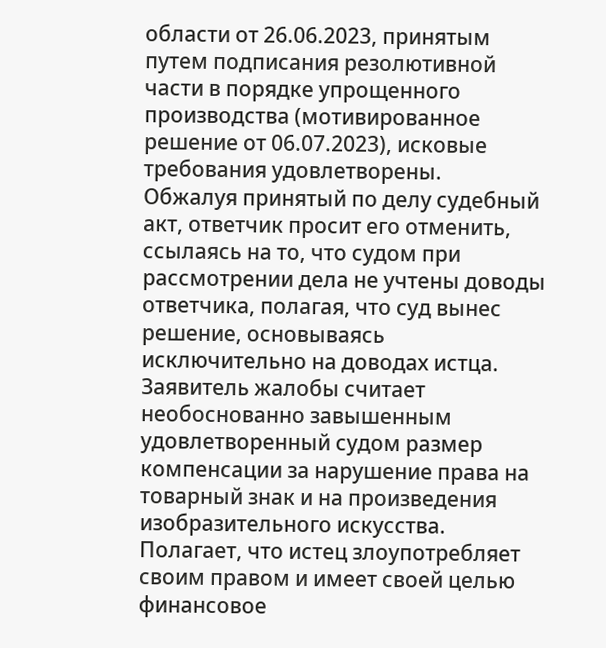области от 26.06.2023, принятым путем подписания резолютивной части в порядке упрощенного производства (мотивированное решение от 06.07.2023), исковые требования удовлетворены.
Обжалуя принятый по делу судебный акт, ответчик просит его отменить, ссылаясь на то, что судом при рассмотрении дела не учтены доводы ответчика, полагая, что суд вынес решение, основываясь исключительно на доводах истца.
Заявитель жалобы считает необоснованно завышенным удовлетворенный судом размер компенсации за нарушение права на товарный знак и на произведения изобразительного искусства. Полагает, что истец злоупотребляет своим правом и имеет своей целью финансовое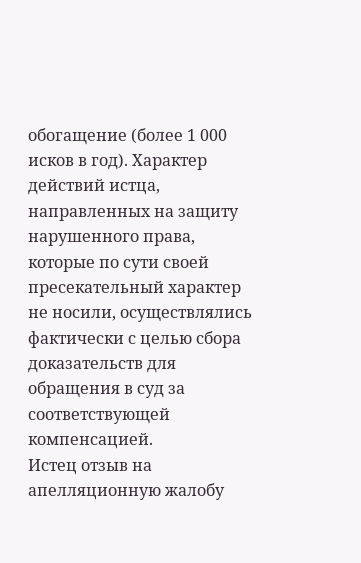обогащение (более 1 000 исков в год). Характер действий истца, направленных на защиту нарушенного права, которые по сути своей пресекательный характер не носили, осуществлялись фактически с целью сбора доказательств для обращения в суд за соответствующей компенсацией.
Истец отзыв на апелляционную жалобу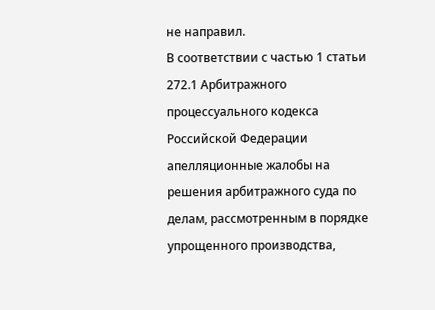не направил.
В соответствии с частью 1 статьи 272.1 Арбитражного процессуального кодекса Российской Федерации апелляционные жалобы на решения арбитражного суда по делам, рассмотренным в порядке упрощенного производства,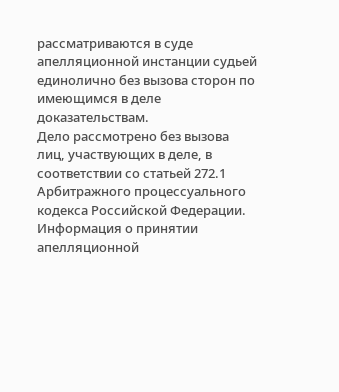рассматриваются в суде апелляционной инстанции судьей единолично без вызова сторон по имеющимся в деле доказательствам.
Дело рассмотрено без вызова лиц, участвующих в деле, в соответствии со статьей 272.1 Арбитражного процессуального кодекса Российской Федерации. Информация о принятии апелляционной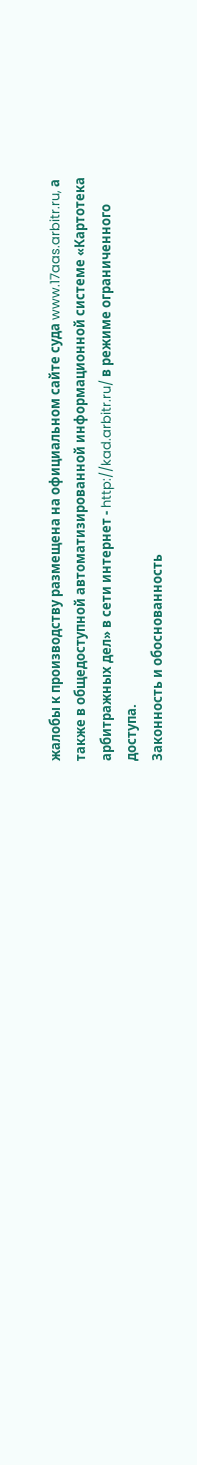жалобы к производству размещена на официальном сайте суда www.17aas.arbitr.ru, а также в общедоступной автоматизированной информационной системе «Картотека арбитражных дел» в сети интернет - http://kad.arbitr.ru/ в режиме ограниченного доступа.
Законность и обоснованность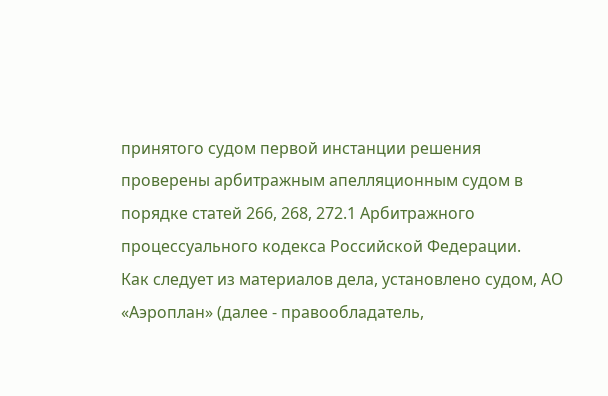принятого судом первой инстанции решения проверены арбитражным апелляционным судом в порядке статей 266, 268, 272.1 Арбитражного процессуального кодекса Российской Федерации.
Как следует из материалов дела, установлено судом, АО «Аэроплан» (далее - правообладатель,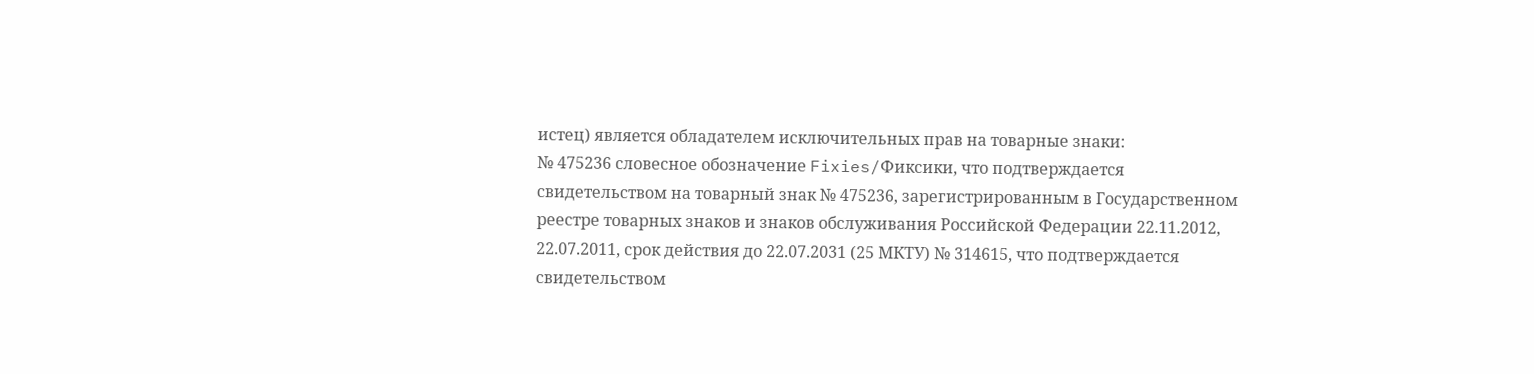истец) является обладателем исключительных прав на товарные знаки:
№ 475236 словесное обозначение Fixies/Фиксики, что подтверждается свидетельством на товарный знак № 475236, зарегистрированным в Государственном реестре товарных знаков и знаков обслуживания Российской Федерации 22.11.2012, 22.07.2011, срок действия до 22.07.2031 (25 МКТУ) № 314615, что подтверждается свидетельством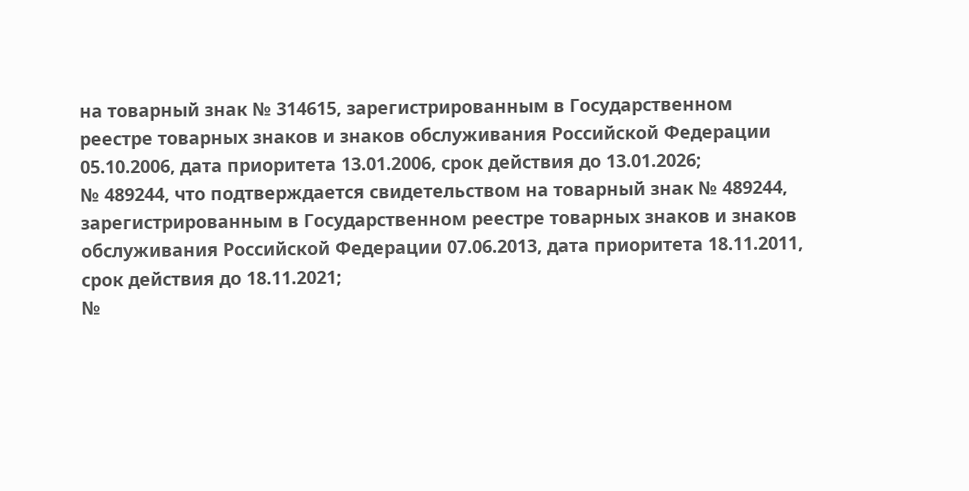на товарный знак № 314615, зарегистрированным в Государственном реестре товарных знаков и знаков обслуживания Российской Федерации 05.10.2006, дата приоритета 13.01.2006, срок действия до 13.01.2026;
№ 489244, что подтверждается свидетельством на товарный знак № 489244, зарегистрированным в Государственном реестре товарных знаков и знаков обслуживания Российской Федерации 07.06.2013, дата приоритета 18.11.2011, срок действия до 18.11.2021;
№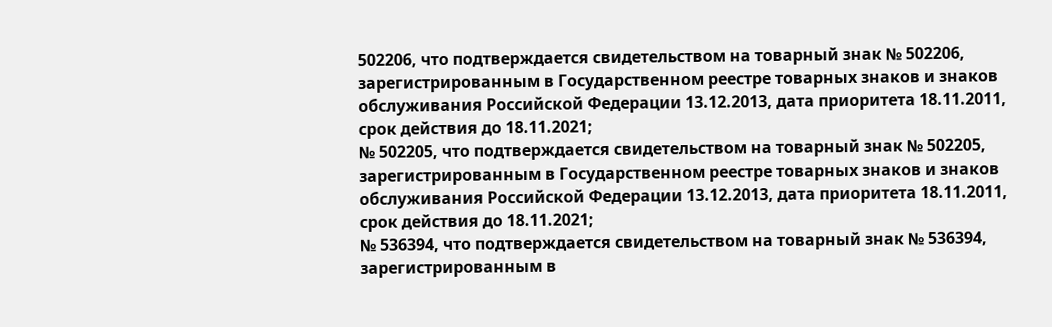502206, что подтверждается свидетельством на товарный знак № 502206, зарегистрированным в Государственном реестре товарных знаков и знаков обслуживания Российской Федерации 13.12.2013, дата приоритета 18.11.2011, срок действия до 18.11.2021;
№ 502205, что подтверждается свидетельством на товарный знак № 502205, зарегистрированным в Государственном реестре товарных знаков и знаков обслуживания Российской Федерации 13.12.2013, дата приоритета 18.11.2011, срок действия до 18.11.2021;
№ 536394, что подтверждается свидетельством на товарный знак № 536394, зарегистрированным в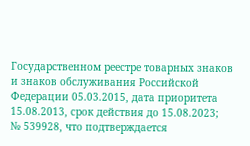Государственном реестре товарных знаков и знаков обслуживания Российской Федерации 05.03.2015, дата приоритета 15.08.2013, срок действия до 15.08.2023;
№ 539928, что подтверждается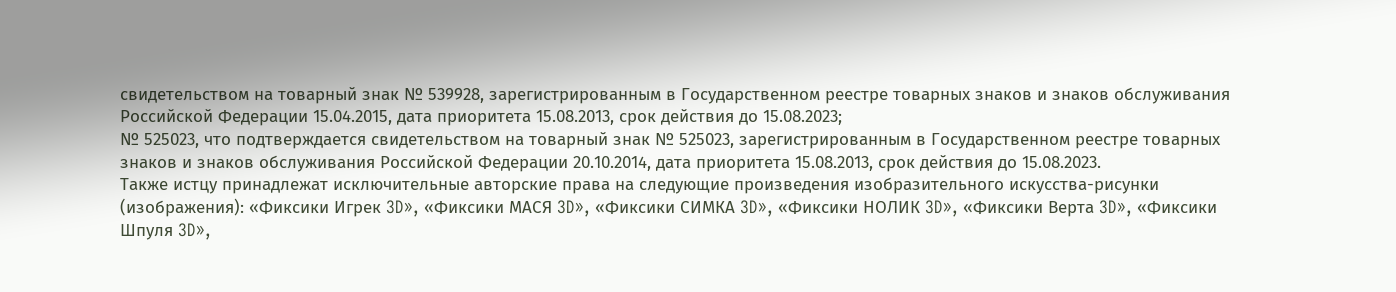свидетельством на товарный знак № 539928, зарегистрированным в Государственном реестре товарных знаков и знаков обслуживания Российской Федерации 15.04.2015, дата приоритета 15.08.2013, срок действия до 15.08.2023;
№ 525023, что подтверждается свидетельством на товарный знак № 525023, зарегистрированным в Государственном реестре товарных знаков и знаков обслуживания Российской Федерации 20.10.2014, дата приоритета 15.08.2013, срок действия до 15.08.2023.
Также истцу принадлежат исключительные авторские права на следующие произведения изобразительного искусства-рисунки (изображения): «Фиксики Игрек 3D», «Фиксики МАСЯ 3D», «Фиксики СИМКА 3D», «Фиксики НОЛИК 3D», «Фиксики Верта 3D», «Фиксики Шпуля 3D»,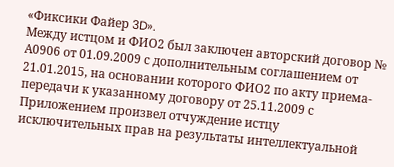«Фиксики Файер 3D».
Между истцом и ФИО2 был заключен авторский договор № А0906 от 01.09.2009 с дополнительным соглашением от 21.01.2015, на основании которого ФИО2 по акту приема-передачи к указанному договору от 25.11.2009 с Приложением произвел отчуждение истцу исключительных прав на результаты интеллектуальной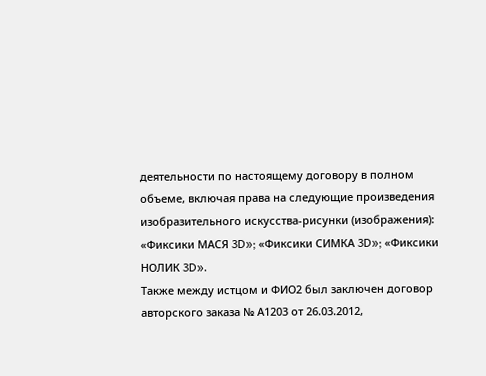деятельности по настоящему договору в полном объеме, включая права на следующие произведения изобразительного искусства-рисунки (изображения): «Фиксики МАСЯ 3D»; «Фиксики СИМКА 3D»; «Фиксики НОЛИК 3D».
Также между истцом и ФИО2 был заключен договор авторского заказа № А1203 от 26.03.2012,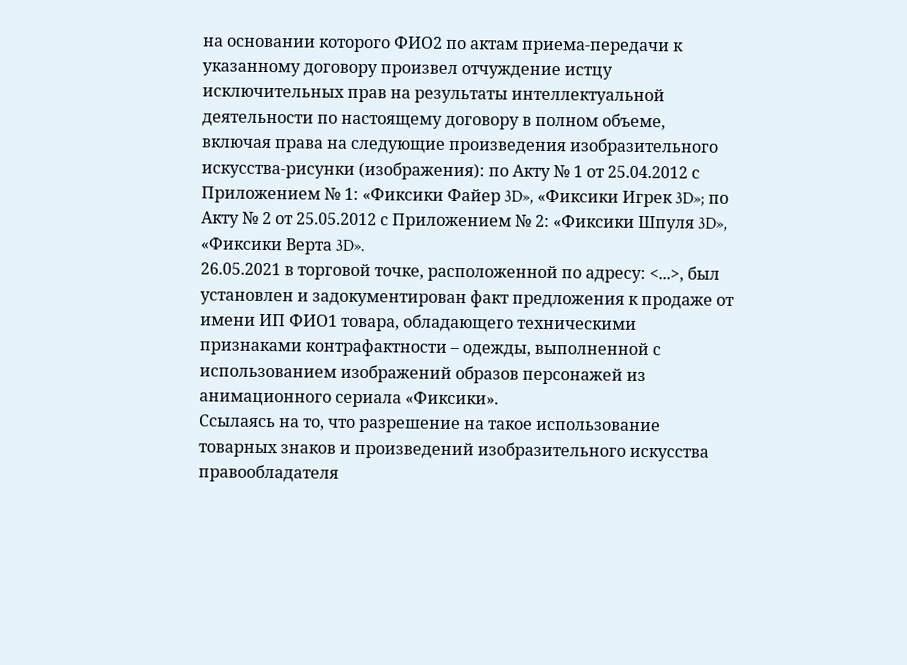на основании которого ФИО2 по актам приема-передачи к указанному договору произвел отчуждение истцу исключительных прав на результаты интеллектуальной деятельности по настоящему договору в полном объеме, включая права на следующие произведения изобразительного искусства-рисунки (изображения): по Акту № 1 от 25.04.2012 с Приложением № 1: «Фиксики Файер 3D», «Фиксики Игрек 3D»; по Акту № 2 от 25.05.2012 с Приложением № 2: «Фиксики Шпуля 3D», «Фиксики Верта 3D».
26.05.2021 в торговой точке, расположенной по адресу: <...>, был установлен и задокументирован факт предложения к продаже от имени ИП ФИО1 товара, обладающего техническими признаками контрафактности – одежды, выполненной с использованием изображений образов персонажей из анимационного сериала «Фиксики».
Ссылаясь на то, что разрешение на такое использование товарных знаков и произведений изобразительного искусства правообладателя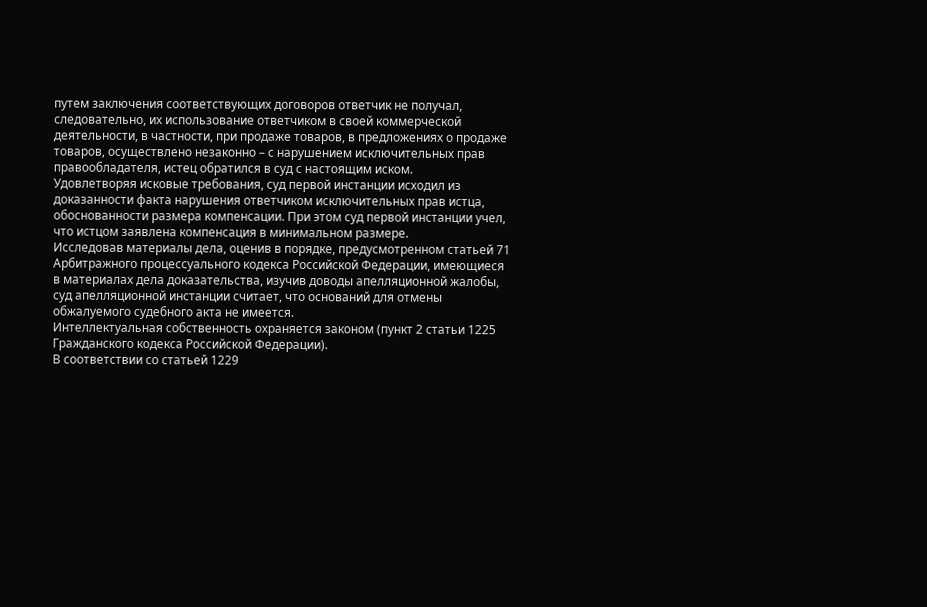путем заключения соответствующих договоров ответчик не получал, следовательно, их использование ответчиком в своей коммерческой деятельности, в частности, при продаже товаров, в предложениях о продаже товаров, осуществлено незаконно – с нарушением исключительных прав правообладателя, истец обратился в суд с настоящим иском.
Удовлетворяя исковые требования, суд первой инстанции исходил из доказанности факта нарушения ответчиком исключительных прав истца, обоснованности размера компенсации. При этом суд первой инстанции учел, что истцом заявлена компенсация в минимальном размере.
Исследовав материалы дела, оценив в порядке, предусмотренном статьей 71 Арбитражного процессуального кодекса Российской Федерации, имеющиеся в материалах дела доказательства, изучив доводы апелляционной жалобы, суд апелляционной инстанции считает, что оснований для отмены обжалуемого судебного акта не имеется.
Интеллектуальная собственность охраняется законом (пункт 2 статьи 1225 Гражданского кодекса Российской Федерации).
В соответствии со статьей 1229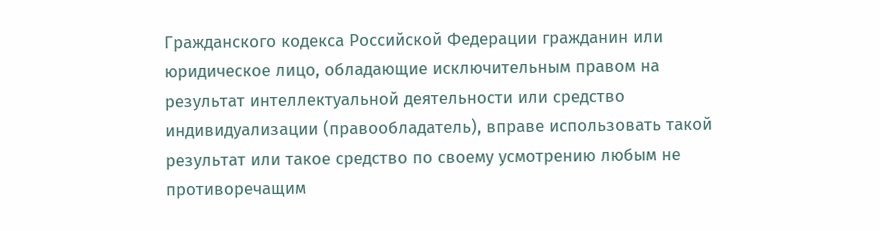Гражданского кодекса Российской Федерации гражданин или юридическое лицо, обладающие исключительным правом на результат интеллектуальной деятельности или средство индивидуализации (правообладатель), вправе использовать такой результат или такое средство по своему усмотрению любым не противоречащим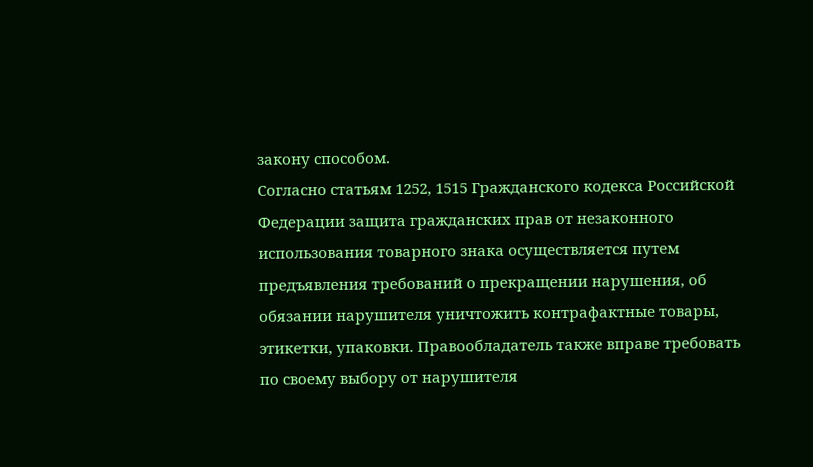закону способом.
Согласно статьям 1252, 1515 Гражданского кодекса Российской Федерации защита гражданских прав от незаконного использования товарного знака осуществляется путем предъявления требований о прекращении нарушения, об обязании нарушителя уничтожить контрафактные товары, этикетки, упаковки. Правообладатель также вправе требовать по своему выбору от нарушителя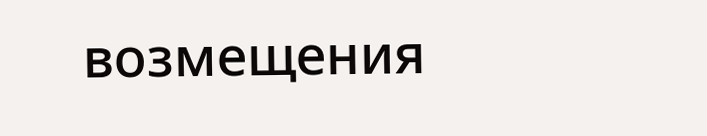возмещения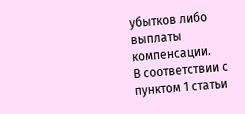убытков либо выплаты компенсации.
В соответствии с пунктом 1 статьи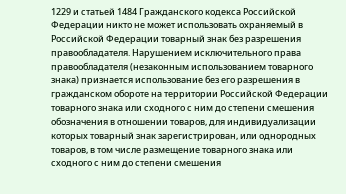1229 и статьей 1484 Гражданского кодекса Российской Федерации никто не может использовать охраняемый в Российской Федерации товарный знак без разрешения правообладателя. Нарушением исключительного права правообладателя (незаконным использованием товарного знака) признается использование без его разрешения в гражданском обороте на территории Российской Федерации товарного знака или сходного с ним до степени смешения обозначения в отношении товаров, для индивидуализации которых товарный знак зарегистрирован, или однородных товаров, в том числе размещение товарного знака или сходного с ним до степени смешения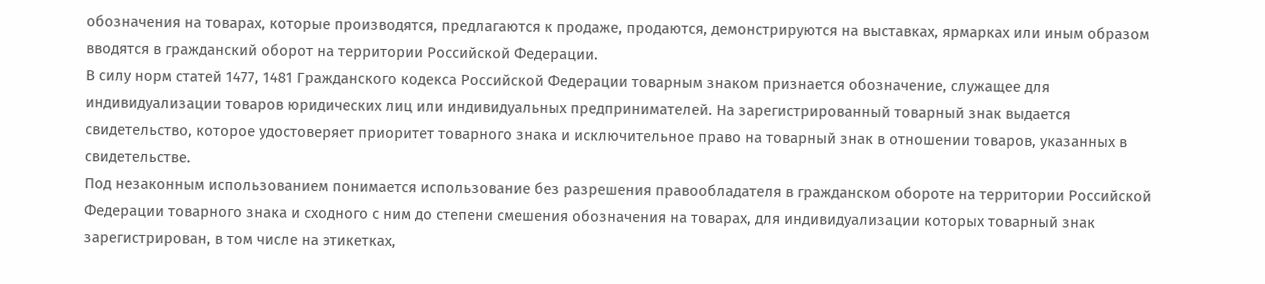обозначения на товарах, которые производятся, предлагаются к продаже, продаются, демонстрируются на выставках, ярмарках или иным образом вводятся в гражданский оборот на территории Российской Федерации.
В силу норм статей 1477, 1481 Гражданского кодекса Российской Федерации товарным знаком признается обозначение, служащее для индивидуализации товаров юридических лиц или индивидуальных предпринимателей. На зарегистрированный товарный знак выдается свидетельство, которое удостоверяет приоритет товарного знака и исключительное право на товарный знак в отношении товаров, указанных в свидетельстве.
Под незаконным использованием понимается использование без разрешения правообладателя в гражданском обороте на территории Российской Федерации товарного знака и сходного с ним до степени смешения обозначения на товарах, для индивидуализации которых товарный знак зарегистрирован, в том числе на этикетках,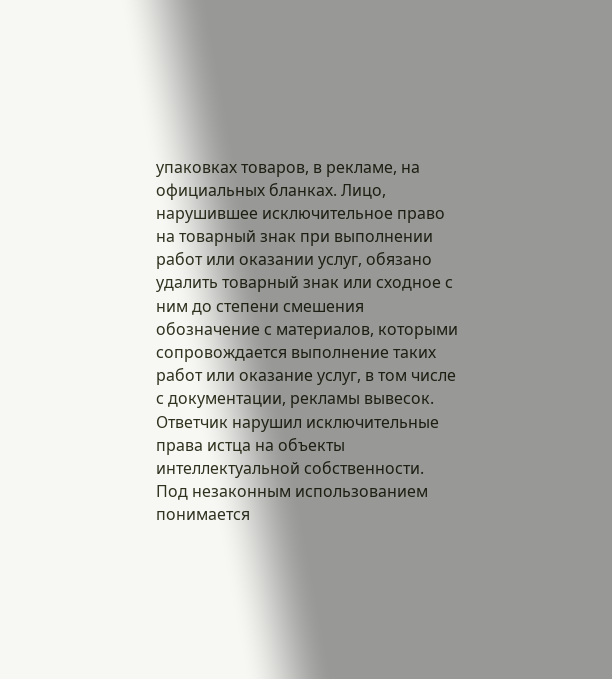упаковках товаров, в рекламе, на официальных бланках. Лицо, нарушившее исключительное право на товарный знак при выполнении работ или оказании услуг, обязано удалить товарный знак или сходное с ним до степени смешения обозначение с материалов, которыми сопровождается выполнение таких работ или оказание услуг, в том числе с документации, рекламы вывесок.
Ответчик нарушил исключительные права истца на объекты интеллектуальной собственности.
Под незаконным использованием понимается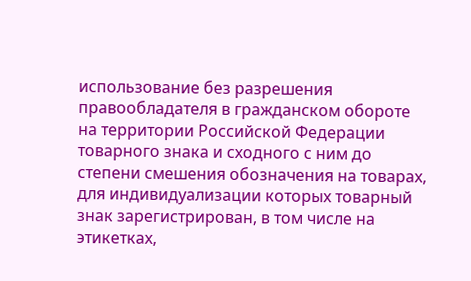использование без разрешения правообладателя в гражданском обороте на территории Российской Федерации товарного знака и сходного с ним до степени смешения обозначения на товарах, для индивидуализации которых товарный знак зарегистрирован, в том числе на этикетках,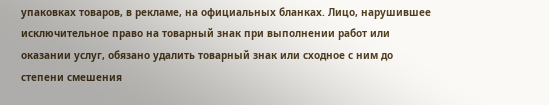упаковках товаров, в рекламе, на официальных бланках. Лицо, нарушившее исключительное право на товарный знак при выполнении работ или оказании услуг, обязано удалить товарный знак или сходное с ним до степени смешения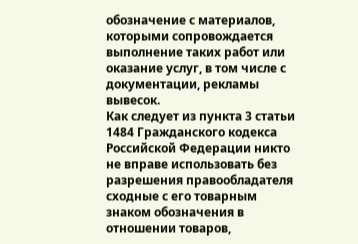обозначение с материалов, которыми сопровождается выполнение таких работ или оказание услуг, в том числе с документации, рекламы вывесок.
Как следует из пункта 3 статьи 1484 Гражданского кодекса Российской Федерации никто не вправе использовать без разрешения правообладателя сходные с его товарным знаком обозначения в отношении товаров,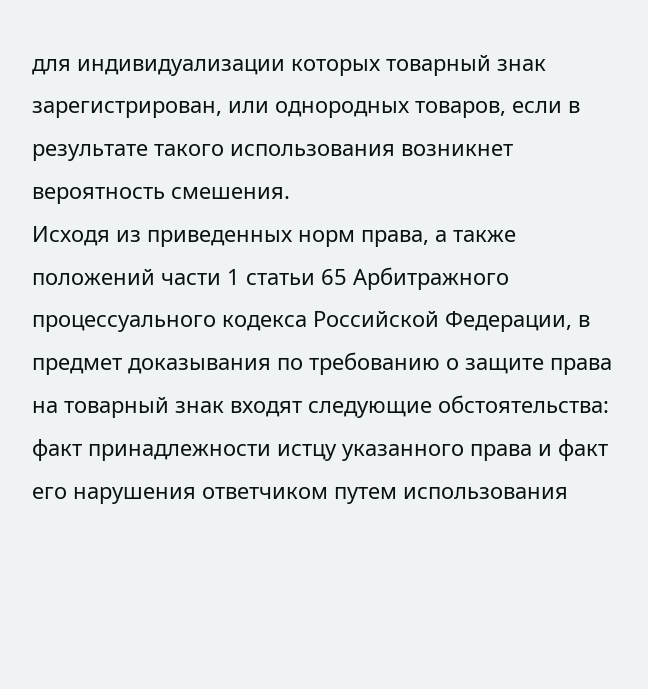для индивидуализации которых товарный знак зарегистрирован, или однородных товаров, если в результате такого использования возникнет вероятность смешения.
Исходя из приведенных норм права, а также положений части 1 статьи 65 Арбитражного процессуального кодекса Российской Федерации, в предмет доказывания по требованию о защите права на товарный знак входят следующие обстоятельства: факт принадлежности истцу указанного права и факт его нарушения ответчиком путем использования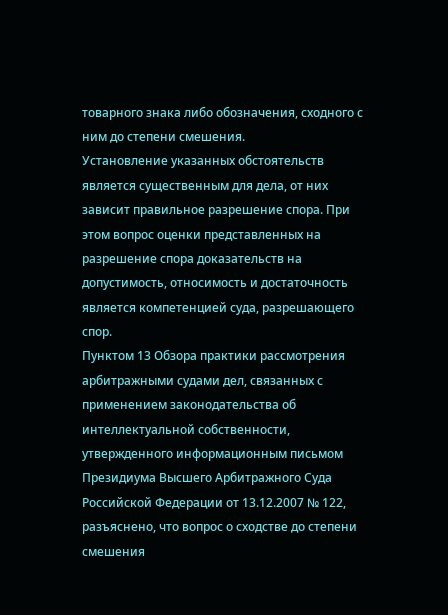товарного знака либо обозначения, сходного с ним до степени смешения.
Установление указанных обстоятельств является существенным для дела, от них зависит правильное разрешение спора. При этом вопрос оценки представленных на разрешение спора доказательств на допустимость, относимость и достаточность является компетенцией суда, разрешающего спор.
Пунктом 13 Обзора практики рассмотрения арбитражными судами дел, связанных с применением законодательства об интеллектуальной собственности, утвержденного информационным письмом Президиума Высшего Арбитражного Суда Российской Федерации от 13.12.2007 № 122, разъяснено, что вопрос о сходстве до степени смешения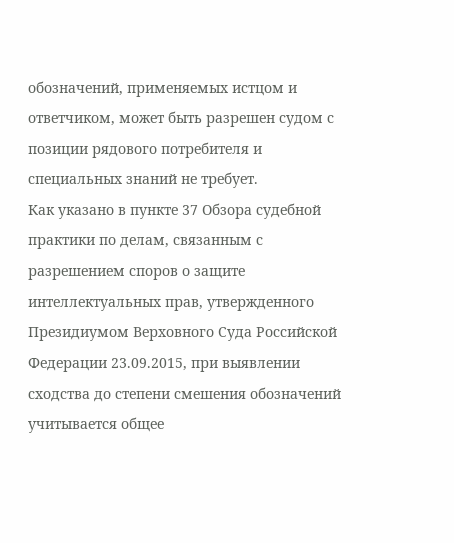обозначений, применяемых истцом и ответчиком, может быть разрешен судом с позиции рядового потребителя и специальных знаний не требует.
Как указано в пункте 37 Обзора судебной практики по делам, связанным с разрешением споров о защите интеллектуальных прав, утвержденного Президиумом Верховного Суда Российской Федерации 23.09.2015, при выявлении сходства до степени смешения обозначений учитывается общее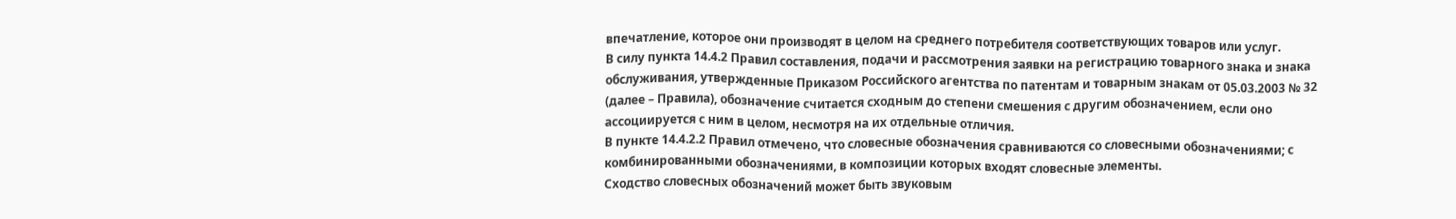впечатление, которое они производят в целом на среднего потребителя соответствующих товаров или услуг.
В силу пункта 14.4.2 Правил составления, подачи и рассмотрения заявки на регистрацию товарного знака и знака обслуживания, утвержденные Приказом Российского агентства по патентам и товарным знакам от 05.03.2003 № 32 (далее – Правила), обозначение считается сходным до степени смешения с другим обозначением, если оно ассоциируется с ним в целом, несмотря на их отдельные отличия.
В пункте 14.4.2.2 Правил отмечено, что словесные обозначения сравниваются со словесными обозначениями; с комбинированными обозначениями, в композиции которых входят словесные элементы.
Сходство словесных обозначений может быть звуковым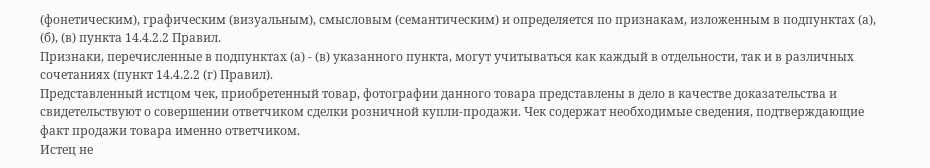(фонетическим), графическим (визуальным), смысловым (семантическим) и определяется по признакам, изложенным в подпунктах (а), (б), (в) пункта 14.4.2.2 Правил.
Признаки, перечисленные в подпунктах (а) - (в) указанного пункта, могут учитываться как каждый в отдельности, так и в различных сочетаниях (пункт 14.4.2.2 (г) Правил).
Представленный истцом чек, приобретенный товар, фотографии данного товара представлены в дело в качестве доказательства и свидетельствуют о совершении ответчиком сделки розничной купли-продажи. Чек содержат необходимые сведения, подтверждающие факт продажи товара именно ответчиком.
Истец не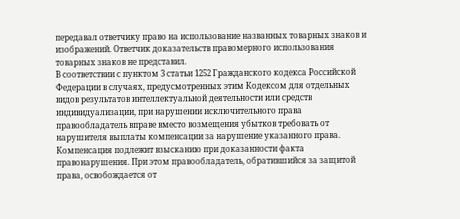передавал ответчику право на использование названных товарных знаков и изображений. Ответчик доказательств правомерного использования товарных знаков не представил.
В соответствии с пунктом 3 статьи 1252 Гражданского кодекса Российской Федерации в случаях, предусмотренных этим Кодексом для отдельных видов результатов интеллектуальной деятельности или средств индивидуализации, при нарушении исключительного права правообладатель вправе вместо возмещения убытков требовать от нарушителя выплаты компенсации за нарушение указанного права. Компенсация подлежит взысканию при доказанности факта правонарушения. При этом правообладатель, обратившийся за защитой права, освобождается от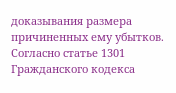доказывания размера причиненных ему убытков.
Согласно статье 1301 Гражданского кодекса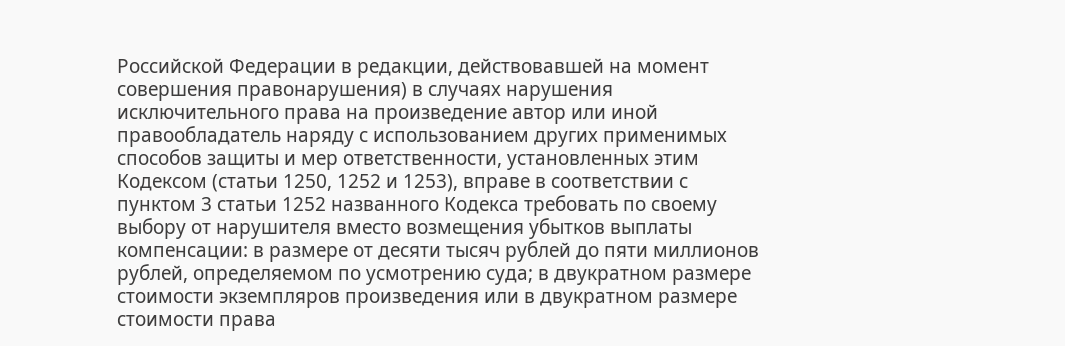Российской Федерации в редакции, действовавшей на момент совершения правонарушения) в случаях нарушения исключительного права на произведение автор или иной правообладатель наряду с использованием других применимых способов защиты и мер ответственности, установленных этим Кодексом (статьи 1250, 1252 и 1253), вправе в соответствии с пунктом 3 статьи 1252 названного Кодекса требовать по своему выбору от нарушителя вместо возмещения убытков выплаты компенсации: в размере от десяти тысяч рублей до пяти миллионов рублей, определяемом по усмотрению суда; в двукратном размере стоимости экземпляров произведения или в двукратном размере стоимости права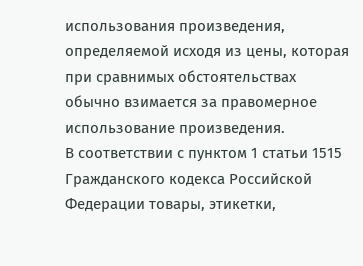использования произведения, определяемой исходя из цены, которая при сравнимых обстоятельствах обычно взимается за правомерное использование произведения.
В соответствии с пунктом 1 статьи 1515 Гражданского кодекса Российской Федерации товары, этикетки,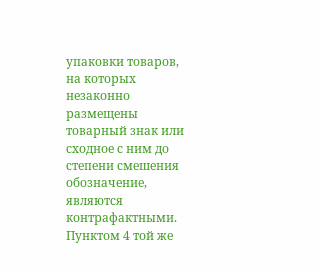упаковки товаров, на которых незаконно размещены товарный знак или сходное с ним до степени смешения обозначение, являются контрафактными.
Пунктом 4 той же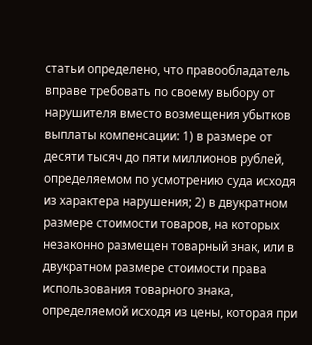статьи определено, что правообладатель вправе требовать по своему выбору от нарушителя вместо возмещения убытков выплаты компенсации: 1) в размере от десяти тысяч до пяти миллионов рублей, определяемом по усмотрению суда исходя из характера нарушения; 2) в двукратном размере стоимости товаров, на которых незаконно размещен товарный знак, или в двукратном размере стоимости права использования товарного знака, определяемой исходя из цены, которая при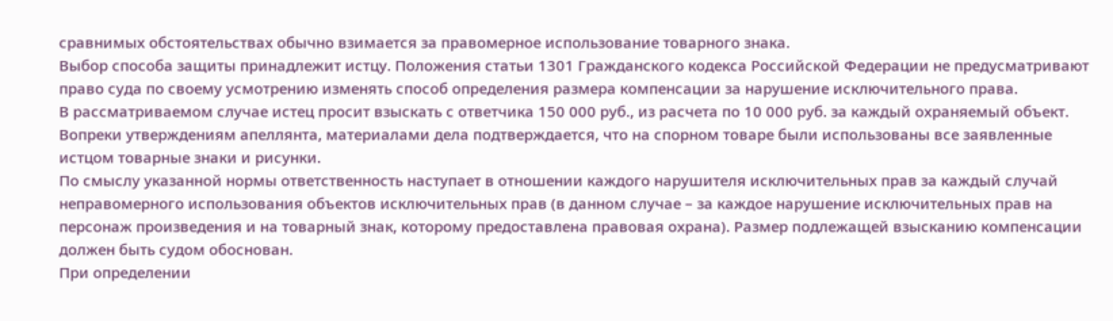сравнимых обстоятельствах обычно взимается за правомерное использование товарного знака.
Выбор способа защиты принадлежит истцу. Положения статьи 1301 Гражданского кодекса Российской Федерации не предусматривают право суда по своему усмотрению изменять способ определения размера компенсации за нарушение исключительного права.
В рассматриваемом случае истец просит взыскать с ответчика 150 000 руб., из расчета по 10 000 руб. за каждый охраняемый объект. Вопреки утверждениям апеллянта, материалами дела подтверждается, что на спорном товаре были использованы все заявленные истцом товарные знаки и рисунки.
По смыслу указанной нормы ответственность наступает в отношении каждого нарушителя исключительных прав за каждый случай неправомерного использования объектов исключительных прав (в данном случае – за каждое нарушение исключительных прав на персонаж произведения и на товарный знак, которому предоставлена правовая охрана). Размер подлежащей взысканию компенсации должен быть судом обоснован.
При определении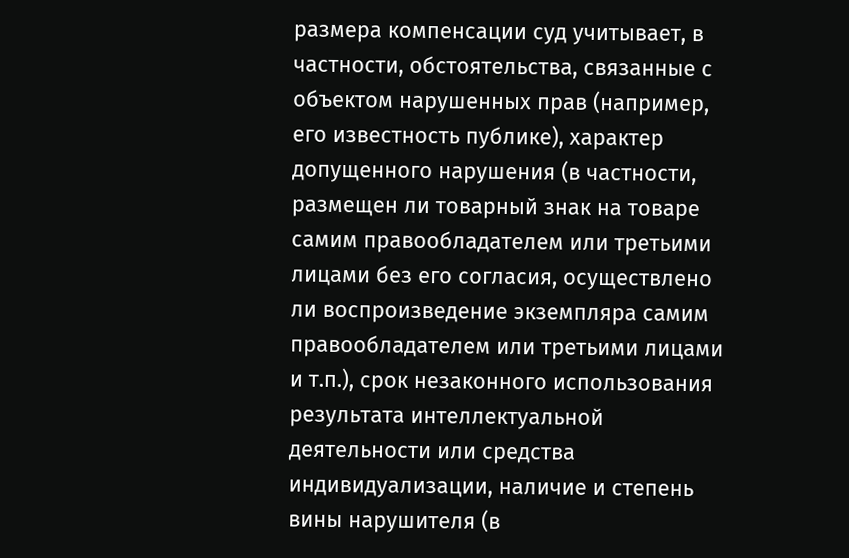размера компенсации суд учитывает, в частности, обстоятельства, связанные с объектом нарушенных прав (например, его известность публике), характер допущенного нарушения (в частности, размещен ли товарный знак на товаре самим правообладателем или третьими лицами без его согласия, осуществлено ли воспроизведение экземпляра самим правообладателем или третьими лицами и т.п.), срок незаконного использования результата интеллектуальной деятельности или средства индивидуализации, наличие и степень вины нарушителя (в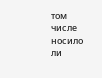том числе носило ли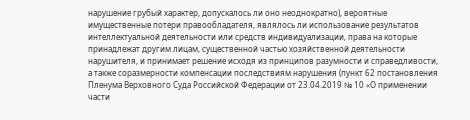нарушение грубый характер, допускалось ли оно неоднократно), вероятные имущественные потери правообладателя, являлось ли использование результатов интеллектуальной деятельности или средств индивидуализации, права на которые принадлежат другим лицам, существенной частью хозяйственной деятельности нарушителя, и принимает решение исходя из принципов разумности и справедливости, а также соразмерности компенсации последствиям нарушения (пункт 62 постановления Пленума Верховного Суда Российской Федерации от 23.04.2019 № 10 «О применении части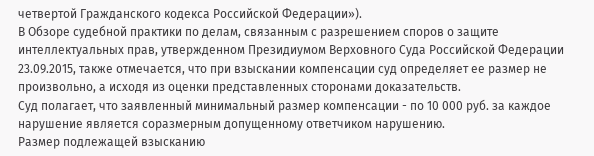четвертой Гражданского кодекса Российской Федерации»).
В Обзоре судебной практики по делам, связанным с разрешением споров о защите интеллектуальных прав, утвержденном Президиумом Верховного Суда Российской Федерации 23.09.2015, также отмечается, что при взыскании компенсации суд определяет ее размер не произвольно, а исходя из оценки представленных сторонами доказательств.
Суд полагает, что заявленный минимальный размер компенсации - по 10 000 руб. за каждое нарушение является соразмерным допущенному ответчиком нарушению.
Размер подлежащей взысканию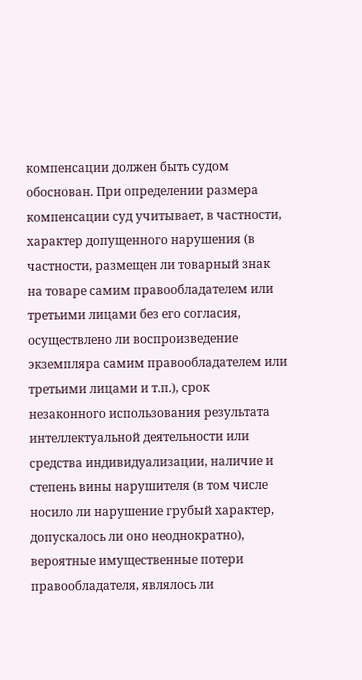компенсации должен быть судом обоснован. При определении размера компенсации суд учитывает, в частности, характер допущенного нарушения (в частности, размещен ли товарный знак на товаре самим правообладателем или третьими лицами без его согласия, осуществлено ли воспроизведение экземпляра самим правообладателем или третьими лицами и т.п.), срок незаконного использования результата интеллектуальной деятельности или средства индивидуализации, наличие и степень вины нарушителя (в том числе носило ли нарушение грубый характер, допускалось ли оно неоднократно), вероятные имущественные потери правообладателя, являлось ли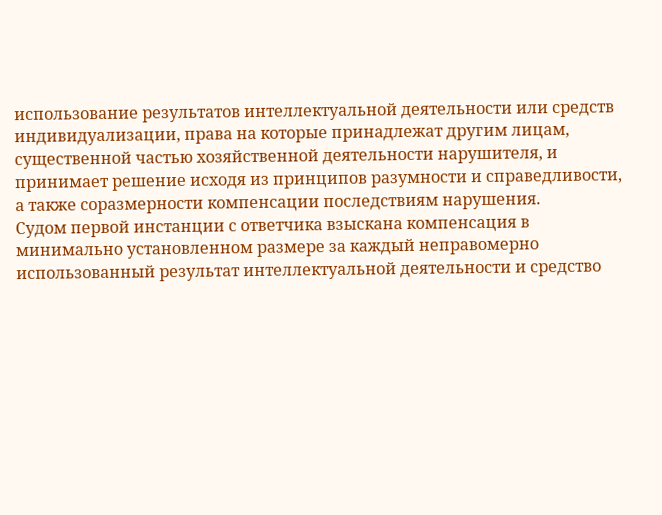использование результатов интеллектуальной деятельности или средств индивидуализации, права на которые принадлежат другим лицам, существенной частью хозяйственной деятельности нарушителя, и принимает решение исходя из принципов разумности и справедливости, а также соразмерности компенсации последствиям нарушения.
Судом первой инстанции с ответчика взыскана компенсация в минимально установленном размере за каждый неправомерно использованный результат интеллектуальной деятельности и средство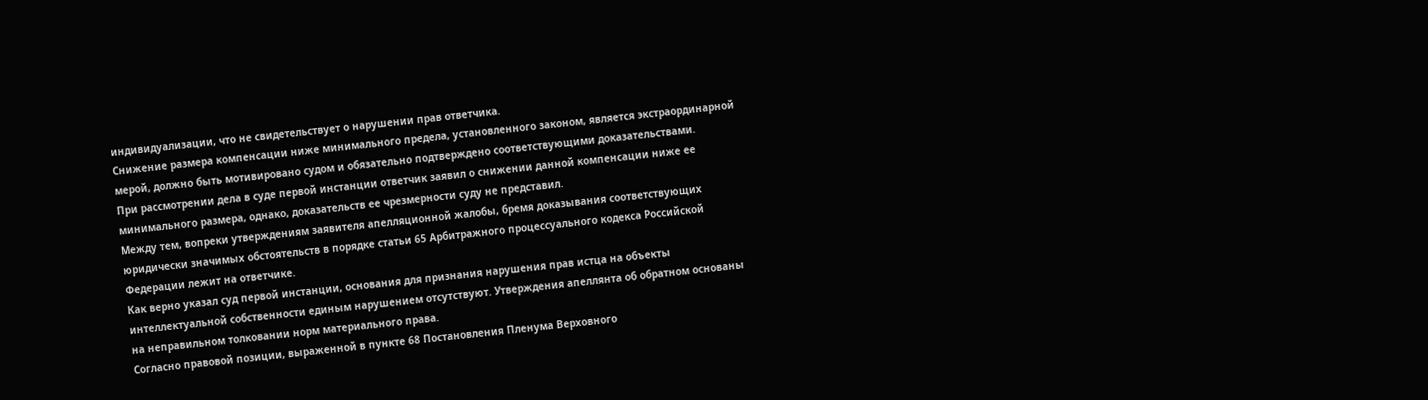индивидуализации, что не свидетельствует о нарушении прав ответчика.
Снижение размера компенсации ниже минимального предела, установленного законом, является экстраординарной мерой, должно быть мотивировано судом и обязательно подтверждено соответствующими доказательствами.
При рассмотрении дела в суде первой инстанции ответчик заявил о снижении данной компенсации ниже ее минимального размера, однако, доказательств ее чрезмерности суду не представил.
Между тем, вопреки утверждениям заявителя апелляционной жалобы, бремя доказывания соответствующих юридически значимых обстоятельств в порядке статьи 65 Арбитражного процессуального кодекса Российской Федерации лежит на ответчике.
Как верно указал суд первой инстанции, основания для признания нарушения прав истца на объекты интеллектуальной собственности единым нарушением отсутствуют. Утверждения апеллянта об обратном основаны на неправильном толковании норм материального права.
Согласно правовой позиции, выраженной в пункте 68 Постановления Пленума Верховного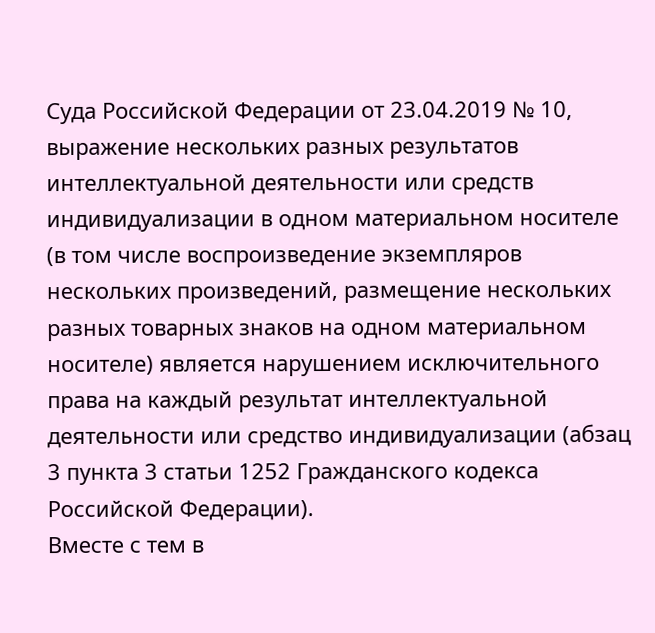Суда Российской Федерации от 23.04.2019 № 10, выражение нескольких разных результатов интеллектуальной деятельности или средств индивидуализации в одном материальном носителе (в том числе воспроизведение экземпляров нескольких произведений, размещение нескольких разных товарных знаков на одном материальном носителе) является нарушением исключительного права на каждый результат интеллектуальной деятельности или средство индивидуализации (абзац 3 пункта 3 статьи 1252 Гражданского кодекса Российской Федерации).
Вместе с тем в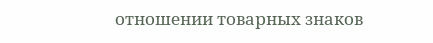отношении товарных знаков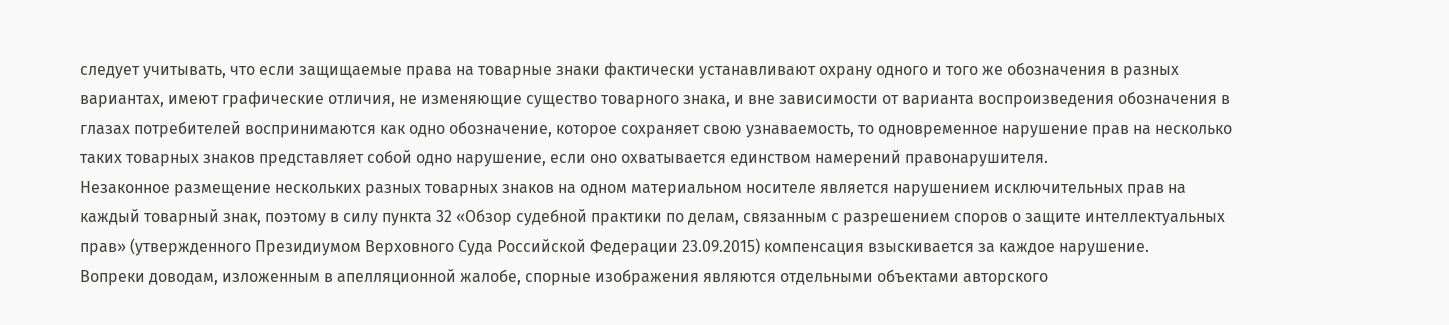следует учитывать, что если защищаемые права на товарные знаки фактически устанавливают охрану одного и того же обозначения в разных вариантах, имеют графические отличия, не изменяющие существо товарного знака, и вне зависимости от варианта воспроизведения обозначения в глазах потребителей воспринимаются как одно обозначение, которое сохраняет свою узнаваемость, то одновременное нарушение прав на несколько таких товарных знаков представляет собой одно нарушение, если оно охватывается единством намерений правонарушителя.
Незаконное размещение нескольких разных товарных знаков на одном материальном носителе является нарушением исключительных прав на каждый товарный знак, поэтому в силу пункта 32 «Обзор судебной практики по делам, связанным с разрешением споров о защите интеллектуальных прав» (утвержденного Президиумом Верховного Суда Российской Федерации 23.09.2015) компенсация взыскивается за каждое нарушение.
Вопреки доводам, изложенным в апелляционной жалобе, спорные изображения являются отдельными объектами авторского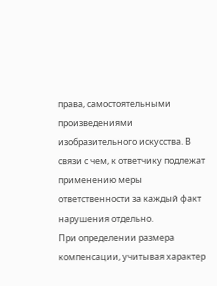права, самостоятельными произведениями изобразительного искусства. В связи с чем, к ответчику подлежат применению меры ответственности за каждый факт нарушения отдельно.
При определении размера компенсации, учитывая характер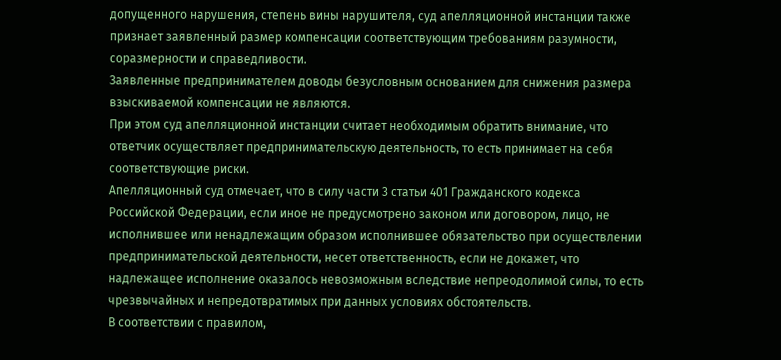допущенного нарушения, степень вины нарушителя, суд апелляционной инстанции также признает заявленный размер компенсации соответствующим требованиям разумности, соразмерности и справедливости.
Заявленные предпринимателем доводы безусловным основанием для снижения размера взыскиваемой компенсации не являются.
При этом суд апелляционной инстанции считает необходимым обратить внимание, что ответчик осуществляет предпринимательскую деятельность, то есть принимает на себя соответствующие риски.
Апелляционный суд отмечает, что в силу части 3 статьи 401 Гражданского кодекса Российской Федерации, если иное не предусмотрено законом или договором, лицо, не исполнившее или ненадлежащим образом исполнившее обязательство при осуществлении предпринимательской деятельности, несет ответственность, если не докажет, что надлежащее исполнение оказалось невозможным вследствие непреодолимой силы, то есть чрезвычайных и непредотвратимых при данных условиях обстоятельств.
В соответствии с правилом,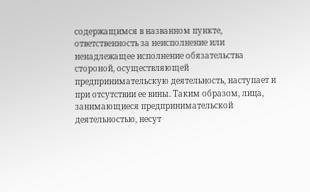содержащимся в названном пункте, ответственность за неисполнение или ненадлежащее исполнение обязательства стороной, осуществляющей предпринимательскую деятельность, наступает и при отсутствии ее вины. Таким образом, лица, занимающиеся предпринимательской деятельностью, несут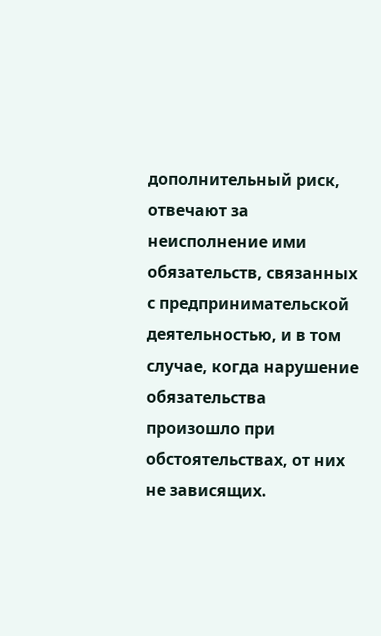дополнительный риск, отвечают за неисполнение ими обязательств, связанных с предпринимательской деятельностью, и в том случае, когда нарушение обязательства произошло при обстоятельствах, от них не зависящих.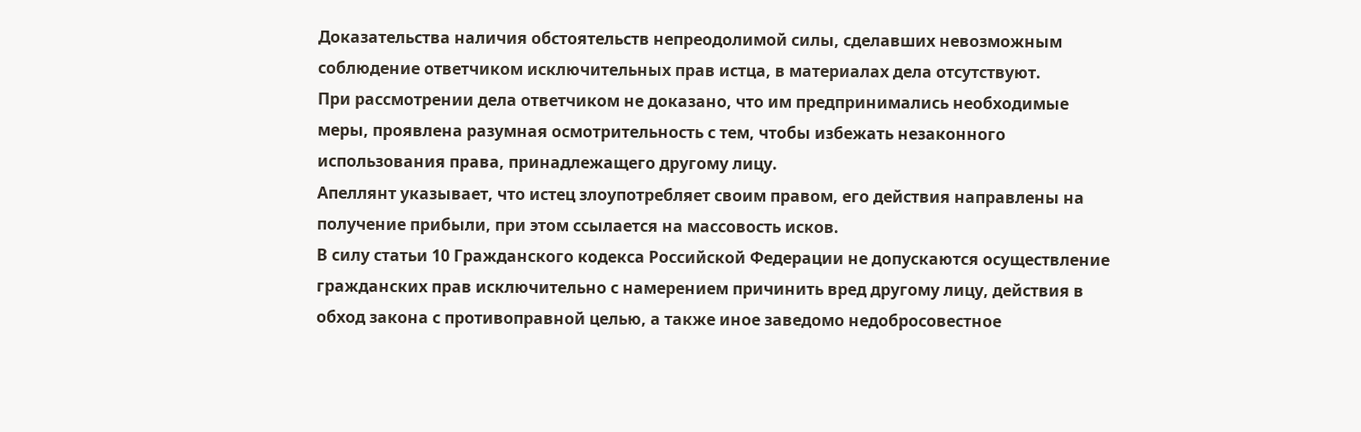Доказательства наличия обстоятельств непреодолимой силы, сделавших невозможным соблюдение ответчиком исключительных прав истца, в материалах дела отсутствуют.
При рассмотрении дела ответчиком не доказано, что им предпринимались необходимые меры, проявлена разумная осмотрительность с тем, чтобы избежать незаконного использования права, принадлежащего другому лицу.
Апеллянт указывает, что истец злоупотребляет своим правом, его действия направлены на получение прибыли, при этом ссылается на массовость исков.
В силу статьи 10 Гражданского кодекса Российской Федерации не допускаются осуществление гражданских прав исключительно с намерением причинить вред другому лицу, действия в обход закона с противоправной целью, а также иное заведомо недобросовестное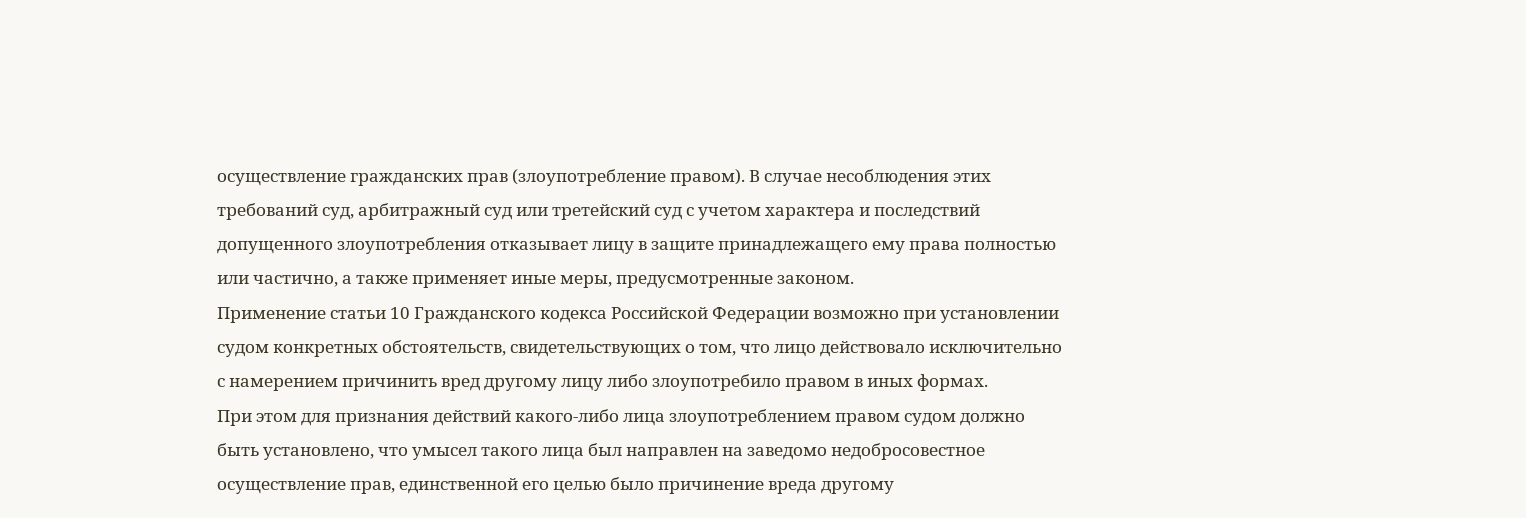осуществление гражданских прав (злоупотребление правом). В случае несоблюдения этих требований суд, арбитражный суд или третейский суд с учетом характера и последствий допущенного злоупотребления отказывает лицу в защите принадлежащего ему права полностью или частично, а также применяет иные меры, предусмотренные законом.
Применение статьи 10 Гражданского кодекса Российской Федерации возможно при установлении судом конкретных обстоятельств, свидетельствующих о том, что лицо действовало исключительно с намерением причинить вред другому лицу либо злоупотребило правом в иных формах.
При этом для признания действий какого-либо лица злоупотреблением правом судом должно быть установлено, что умысел такого лица был направлен на заведомо недобросовестное осуществление прав, единственной его целью было причинение вреда другому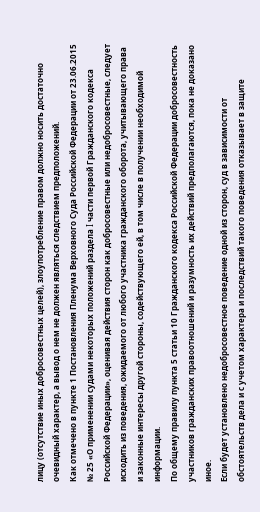лицу (отсутствие иных добросовестных целей), злоупотребление правом должно носить достаточно очевидный характер, а вывод о нем не должен являться следствием предположений.
Как отмечено в пункте 1 Постановления Пленума Верховного Суда Российской Федерации от 23.06.2015 № 25 «О применении судами некоторых положений раздела I части первой Гражданского кодекса Российской Федерации», оценивая действия сторон как добросовестные или недобросовестные, следует исходить из поведения, ожидаемого от любого участника гражданского оборота, учитывающего права и законные интересы другой стороны, содействующего ей, в том числе в получении необходимой информации.
По общему правилу пункта 5 статьи 10 Гражданского кодекса Российской Федерации добросовестность участников гражданских правоотношений и разумность их действий предполагаются, пока не доказано иное.
Если будет установлено недобросовестное поведение одной из сторон, суд в зависимости от обстоятельств дела и с учетом характера и последствий такого поведения отказывает в защите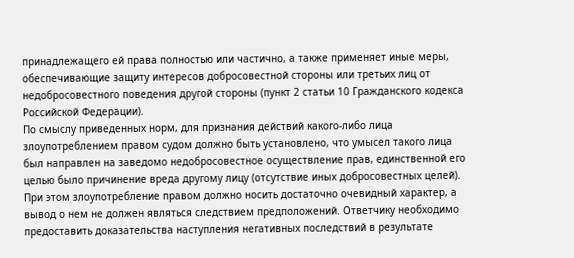принадлежащего ей права полностью или частично, а также применяет иные меры, обеспечивающие защиту интересов добросовестной стороны или третьих лиц от недобросовестного поведения другой стороны (пункт 2 статьи 10 Гражданского кодекса Российской Федерации).
По смыслу приведенных норм, для признания действий какого-либо лица злоупотреблением правом судом должно быть установлено, что умысел такого лица был направлен на заведомо недобросовестное осуществление прав, единственной его целью было причинение вреда другому лицу (отсутствие иных добросовестных целей). При этом злоупотребление правом должно носить достаточно очевидный характер, а вывод о нем не должен являться следствием предположений. Ответчику необходимо предоставить доказательства наступления негативных последствий в результате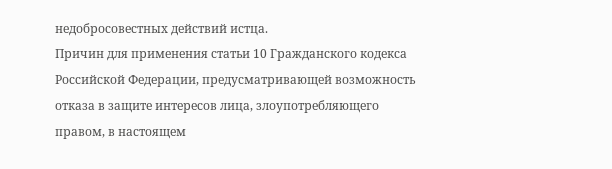недобросовестных действий истца.
Причин для применения статьи 10 Гражданского кодекса Российской Федерации, предусматривающей возможность отказа в защите интересов лица, злоупотребляющего правом, в настоящем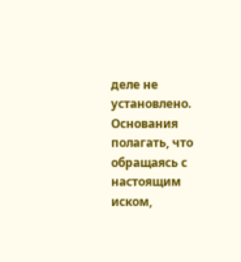деле не установлено.
Основания полагать, что обращаясь с настоящим иском,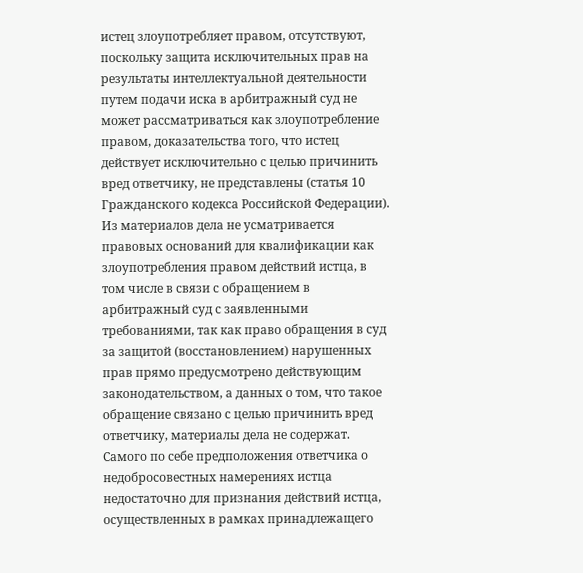истец злоупотребляет правом, отсутствуют, поскольку защита исключительных прав на результаты интеллектуальной деятельности путем подачи иска в арбитражный суд не может рассматриваться как злоупотребление правом, доказательства того, что истец действует исключительно с целью причинить вред ответчику, не представлены (статья 10 Гражданского кодекса Российской Федерации).
Из материалов дела не усматривается правовых оснований для квалификации как злоупотребления правом действий истца, в том числе в связи с обращением в арбитражный суд с заявленными требованиями, так как право обращения в суд за защитой (восстановлением) нарушенных прав прямо предусмотрено действующим законодательством, а данных о том, что такое обращение связано с целью причинить вред ответчику, материалы дела не содержат.
Самого по себе предположения ответчика о недобросовестных намерениях истца недостаточно для признания действий истца, осуществленных в рамках принадлежащего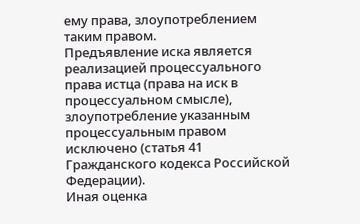ему права, злоупотреблением таким правом.
Предъявление иска является реализацией процессуального права истца (права на иск в процессуальном смысле), злоупотребление указанным процессуальным правом исключено (статья 41 Гражданского кодекса Российской Федерации).
Иная оценка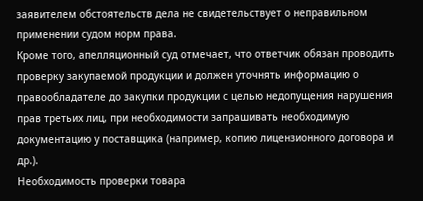заявителем обстоятельств дела не свидетельствует о неправильном применении судом норм права.
Кроме того, апелляционный суд отмечает, что ответчик обязан проводить проверку закупаемой продукции и должен уточнять информацию о правообладателе до закупки продукции с целью недопущения нарушения прав третьих лиц, при необходимости запрашивать необходимую документацию у поставщика (например, копию лицензионного договора и др.).
Необходимость проверки товара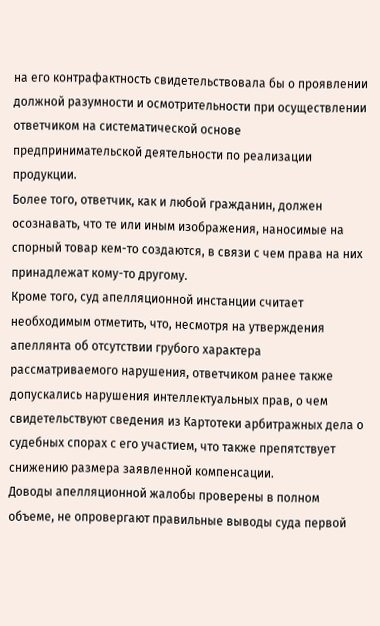на его контрафактность свидетельствовала бы о проявлении должной разумности и осмотрительности при осуществлении ответчиком на систематической основе предпринимательской деятельности по реализации продукции.
Более того, ответчик, как и любой гражданин, должен осознавать, что те или иным изображения, наносимые на спорный товар кем-то создаются, в связи с чем права на них принадлежат кому-то другому.
Кроме того, суд апелляционной инстанции считает необходимым отметить, что, несмотря на утверждения апеллянта об отсутствии грубого характера рассматриваемого нарушения, ответчиком ранее также допускались нарушения интеллектуальных прав, о чем свидетельствуют сведения из Картотеки арбитражных дела о судебных спорах с его участием, что также препятствует снижению размера заявленной компенсации.
Доводы апелляционной жалобы проверены в полном объеме, не опровергают правильные выводы суда первой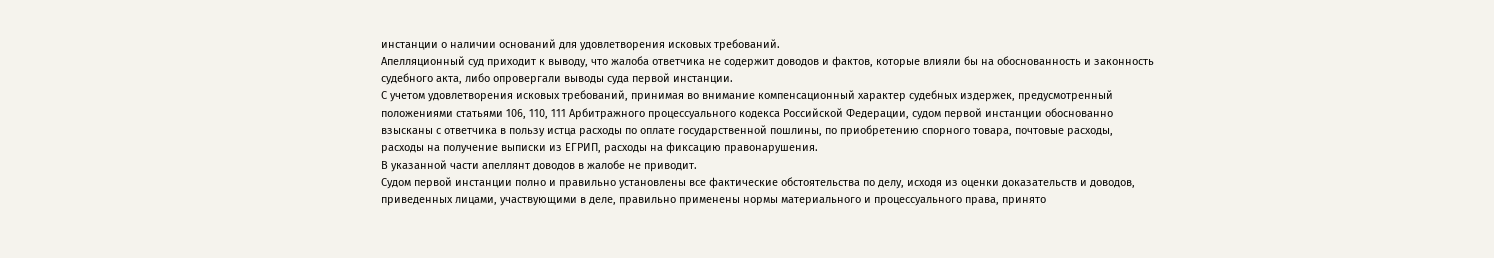инстанции о наличии оснований для удовлетворения исковых требований.
Апелляционный суд приходит к выводу, что жалоба ответчика не содержит доводов и фактов, которые влияли бы на обоснованность и законность судебного акта, либо опровергали выводы суда первой инстанции.
С учетом удовлетворения исковых требований, принимая во внимание компенсационный характер судебных издержек, предусмотренный положениями статьями 106, 110, 111 Арбитражного процессуального кодекса Российской Федерации, судом первой инстанции обоснованно взысканы с ответчика в пользу истца расходы по оплате государственной пошлины, по приобретению спорного товара, почтовые расходы, расходы на получение выписки из ЕГРИП, расходы на фиксацию правонарушения.
В указанной части апеллянт доводов в жалобе не приводит.
Судом первой инстанции полно и правильно установлены все фактические обстоятельства по делу, исходя из оценки доказательств и доводов, приведенных лицами, участвующими в деле, правильно применены нормы материального и процессуального права, принято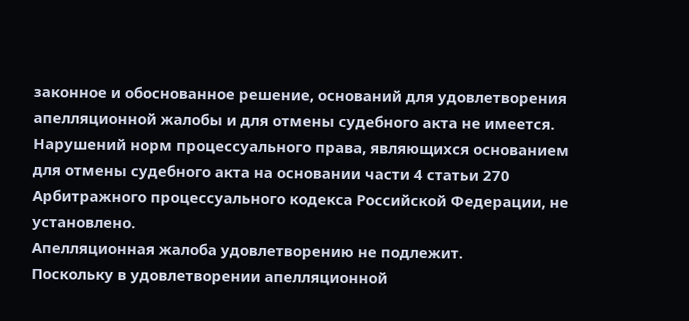законное и обоснованное решение, оснований для удовлетворения апелляционной жалобы и для отмены судебного акта не имеется.
Нарушений норм процессуального права, являющихся основанием для отмены судебного акта на основании части 4 статьи 270 Арбитражного процессуального кодекса Российской Федерации, не установлено.
Апелляционная жалоба удовлетворению не подлежит.
Поскольку в удовлетворении апелляционной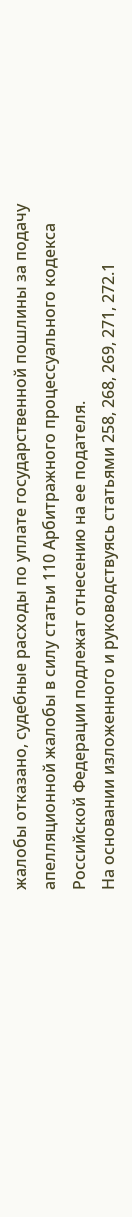жалобы отказано, судебные расходы по уплате государственной пошлины за подачу апелляционной жалобы в силу статьи 110 Арбитражного процессуального кодекса Российской Федерации подлежат отнесению на ее подателя.
На основании изложенного и руководствуясь статьями 258, 268, 269, 271, 272.1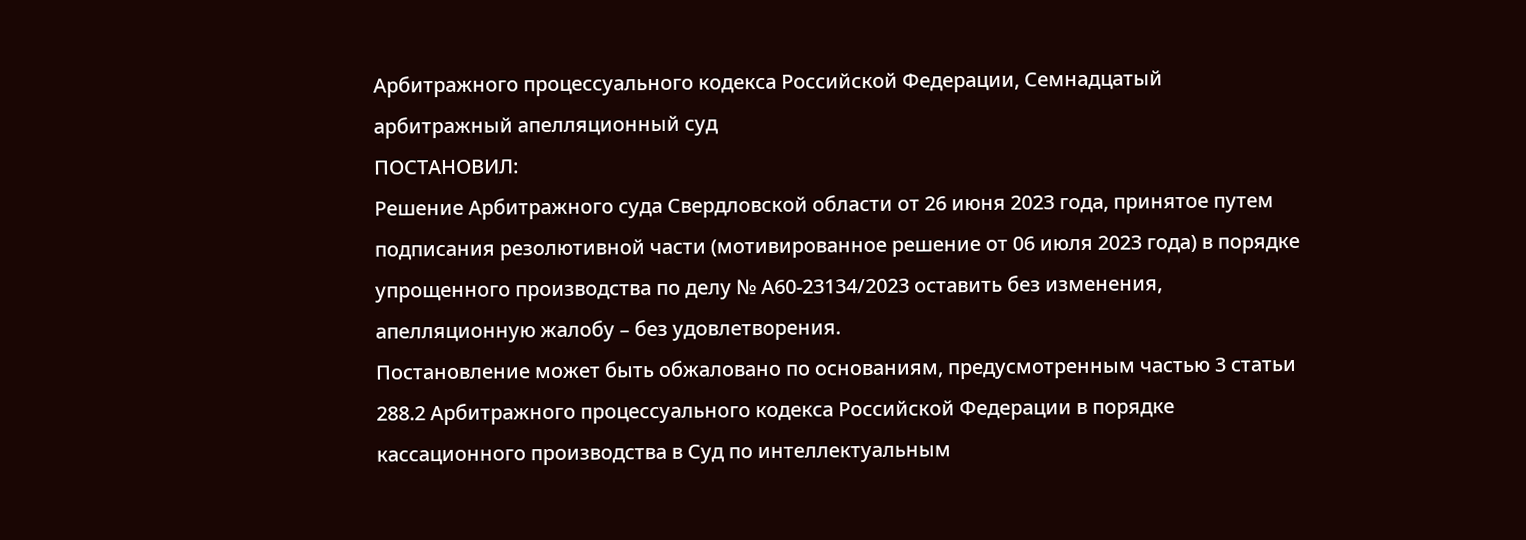Арбитражного процессуального кодекса Российской Федерации, Семнадцатый арбитражный апелляционный суд
ПОСТАНОВИЛ:
Решение Арбитражного суда Свердловской области от 26 июня 2023 года, принятое путем подписания резолютивной части (мотивированное решение от 06 июля 2023 года) в порядке упрощенного производства по делу № А60-23134/2023 оставить без изменения, апелляционную жалобу – без удовлетворения.
Постановление может быть обжаловано по основаниям, предусмотренным частью 3 статьи 288.2 Арбитражного процессуального кодекса Российской Федерации в порядке кассационного производства в Суд по интеллектуальным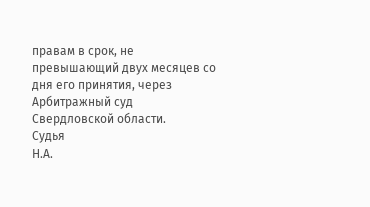правам в срок, не превышающий двух месяцев со дня его принятия, через Арбитражный суд Свердловской области.
Судья
Н.А.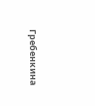Гребенкина